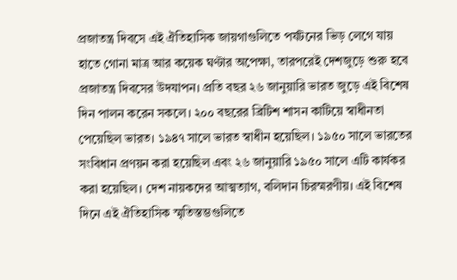প্রজাতন্ত্র দিবসে এই ঐতিহাসিক জায়গাগুলিতে পর্যটনের ভিড় লেগে যায়
হাতে গোনা মাত্র আর কয়েক ঘণ্টার অপেক্ষা, তারপরেই দেশজুড়ে শুরু হবে প্রজাতন্ত্র দিবসের উদযাপন। প্রতি বছর ২৬ জানুয়ারি ভারত জুড়ে এই বিশেষ দিন পালন করেন সকলে। ২০০ বছরের ব্রিটিশ শাসন কাটিয়ে স্বাধীনতা পেয়েছিল ভারত। ১৯৪৭ সালে ভারত স্বাধীন হয়েছিল। ১৯৫০ সালে ভারতের সংবিধান প্রণয়ন করা হয়েছিল এবং ২৬ জানুয়ারি ১৯৫০ সালে এটি কার্যকর করা হয়েছিল। দেশ নায়কদের আত্মত্যাগ, বলিদান চিরস্মরণীয়। এই বিশেষ দিনে এই ঐতিহাসিক স্মৃতিস্তম্ভগুলিতে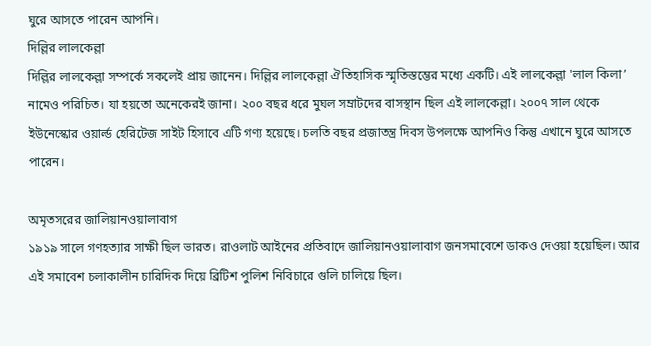ঘুরে আসতে পারেন আপনি।
দিল্লির লালকেল্লা
দিল্লির লালকেল্লা সম্পর্কে সকলেই প্রায় জানেন। দিল্লির লালকেল্লা ঐতিহাসিক স্মৃতিস্তম্ভের মধ্যে একটি। এই লালকেল্লা 'লাল কিলা’ নামেও পরিচিত। যা হয়তো অনেকেরই জানা। ২০০ বছর ধরে মুঘল সম্রাটদের বাসস্থান ছিল এই লালকেল্লা। ২০০৭ সাল থেকে ইউনেস্কোর ওয়ার্ল্ড হেরিটেজ সাইট হিসাবে এটি গণ্য হয়েছে। চলতি বছর প্রজাতন্ত্র দিবস উপলক্ষে আপনিও কিন্তু এখানে ঘুরে আসতে পারেন।

অমৃতসরের জালিয়ানওয়ালাবাগ
১৯১৯ সালে গণহত্যার সাক্ষী ছিল ভারত। রাওলাট আইনের প্রতিবাদে জালিয়ানওয়ালাবাগ জনসমাবেশে ডাকও দেওয়া হয়েছিল। আর এই সমাবেশ চলাকালীন চারিদিক দিয়ে ব্রিটিশ পুলিশ নিবিচারে গুলি চালিয়ে ছিল।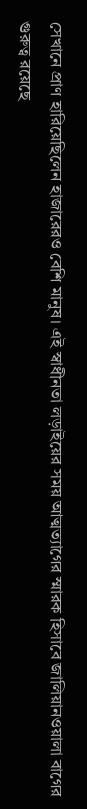সেখানে প্রাণ হারিয়েছিলেন হাজারেরও বেশি মানুষ। এই স্বাধীনতা লড়াইয়ের সময় আত্মত্যাগের স্মারক হিসাবে জালিয়ানওয়ালা বাগের গুরুত্ব রয়েছে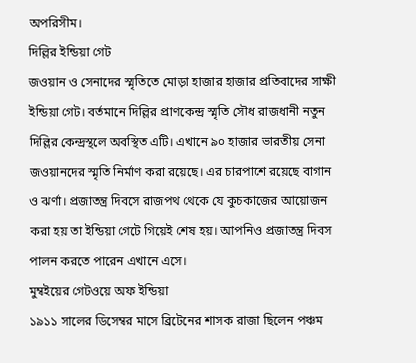অপরিসীম।
দিল্লির ইন্ডিয়া গেট
জওয়ান ও সেনাদের স্মৃতিতে মোড়া হাজার হাজার প্রতিবাদের সাক্ষী ইন্ডিয়া গেট। বর্তমানে দিল্লির প্রাণকেন্দ্র স্মৃতি সৌধ রাজধানী নতুন দিল্লির কেন্দ্রস্থলে অবস্থিত এটি। এখানে ৯০ হাজার ভারতীয় সেনা জওয়ানদের স্মৃতি নির্মাণ করা রয়েছে। এর চারপাশে রয়েছে বাগান ও ঝর্ণা। প্রজাতন্ত্র দিবসে রাজপথ থেকে যে কুচকাজের আয়োজন করা হয় তা ইন্ডিয়া গেটে গিয়েই শেষ হয়। আপনিও প্রজাতন্ত্র দিবস পালন করতে পারেন এখানে এসে।
মুম্বইয়ের গেটওয়ে অফ ইন্ডিয়া
১৯১১ সালের ডিসেম্বর মাসে ব্রিটেনের শাসক রাজা ছিলেন পঞ্চম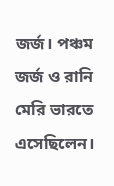জর্জ। পঞ্চম জর্জ ও রানি মেরি ভারতে এসেছিলেন।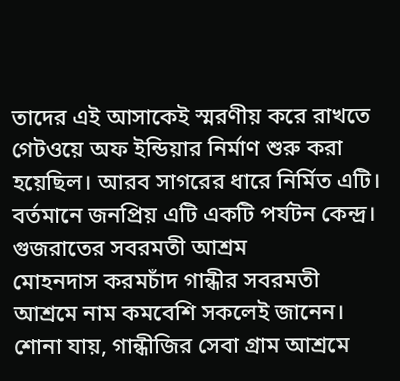তাদের এই আসাকেই স্মরণীয় করে রাখতে গেটওয়ে অফ ইন্ডিয়ার নির্মাণ শুরু করা হয়েছিল। আরব সাগরের ধারে নির্মিত এটি। বর্তমানে জনপ্রিয় এটি একটি পর্যটন কেন্দ্র।
গুজরাতের সবরমতী আশ্রম
মোহনদাস করমচাঁদ গান্ধীর সবরমতী আশ্রমে নাম কমবেশি সকলেই জানেন। শোনা যায়, গান্ধীজির সেবা গ্রাম আশ্রমে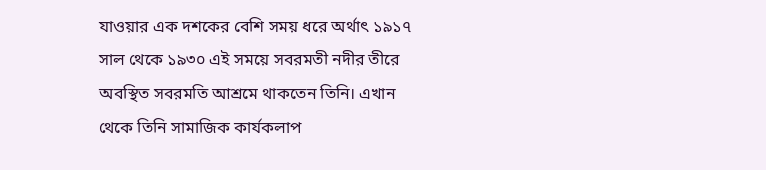যাওয়ার এক দশকের বেশি সময় ধরে অর্থাৎ ১৯১৭ সাল থেকে ১৯৩০ এই সময়ে সবরমতী নদীর তীরে অবস্থিত সবরমতি আশ্রমে থাকতেন তিনি। এখান থেকে তিনি সামাজিক কার্যকলাপ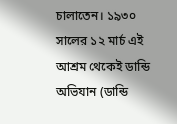চালাতেন। ১৯৩০ সালের ১২ মার্চ এই আশ্রম থেকেই ডান্ডি অভিযান (ডান্ডি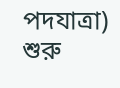পদযাত্রা) শুরু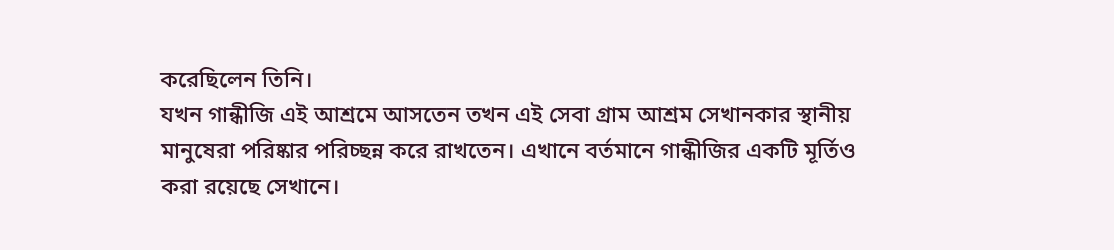করেছিলেন তিনি।
যখন গান্ধীজি এই আশ্রমে আসতেন তখন এই সেবা গ্রাম আশ্রম সেখানকার স্থানীয় মানুষেরা পরিষ্কার পরিচ্ছন্ন করে রাখতেন। এখানে বর্তমানে গান্ধীজির একটি মূর্তিও করা রয়েছে সেখানে।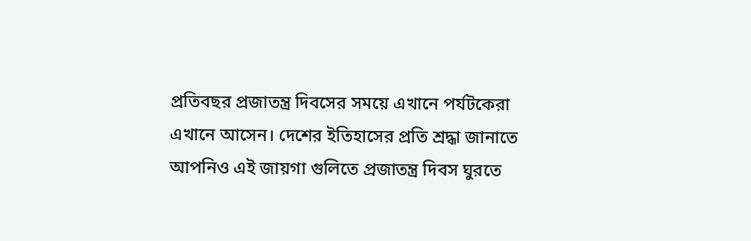প্রতিবছর প্রজাতন্ত্র দিবসের সময়ে এখানে পর্যটকেরা এখানে আসেন। দেশের ইতিহাসের প্রতি শ্রদ্ধা জানাতে আপনিও এই জায়গা গুলিতে প্রজাতন্ত্র দিবস ঘুরতে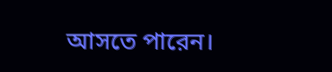আসতে পারেন।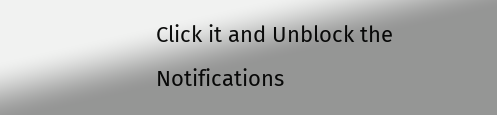Click it and Unblock the Notifications